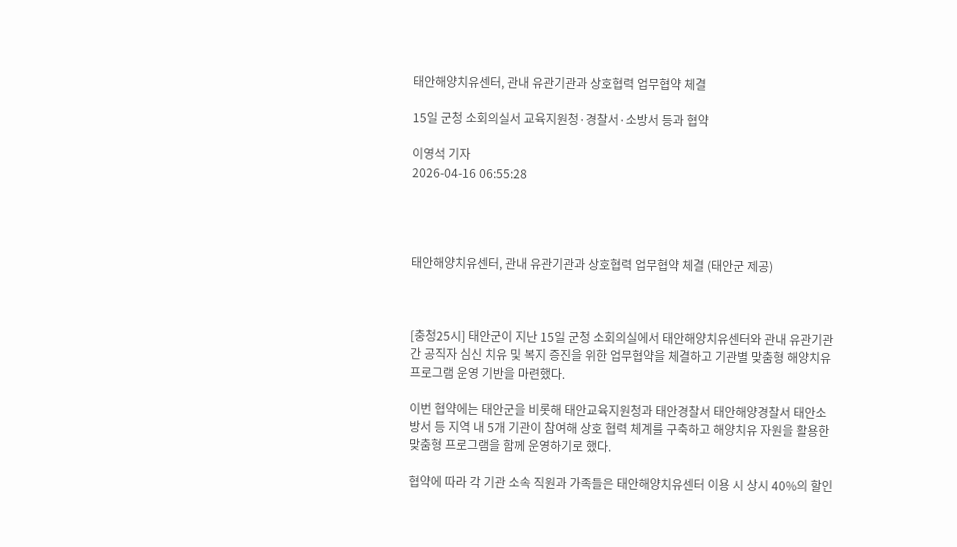태안해양치유센터, 관내 유관기관과 상호협력 업무협약 체결

15일 군청 소회의실서 교육지원청·경찰서·소방서 등과 협약

이영석 기자
2026-04-16 06:55:28




태안해양치유센터, 관내 유관기관과 상호협력 업무협약 체결 (태안군 제공)



[충청25시] 태안군이 지난 15일 군청 소회의실에서 태안해양치유센터와 관내 유관기관 간 공직자 심신 치유 및 복지 증진을 위한 업무협약을 체결하고 기관별 맞춤형 해양치유 프로그램 운영 기반을 마련했다.

이번 협약에는 태안군을 비롯해 태안교육지원청과 태안경찰서 태안해양경찰서 태안소방서 등 지역 내 5개 기관이 참여해 상호 협력 체계를 구축하고 해양치유 자원을 활용한 맞춤형 프로그램을 함께 운영하기로 했다.

협약에 따라 각 기관 소속 직원과 가족들은 태안해양치유센터 이용 시 상시 40%의 할인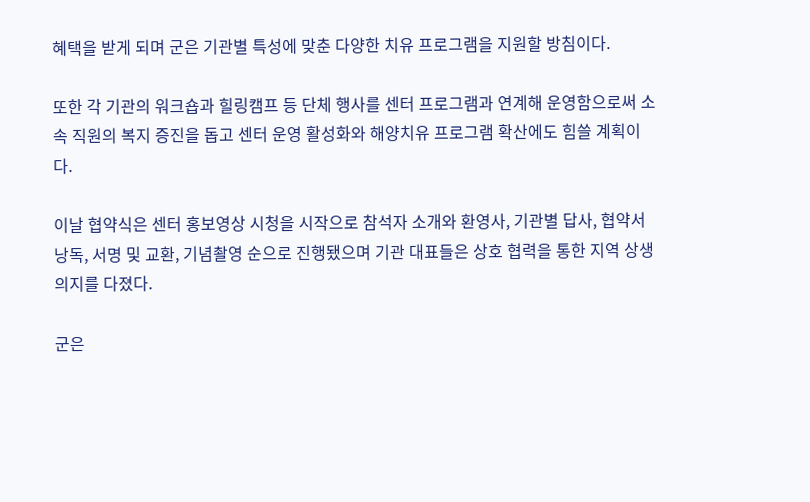혜택을 받게 되며 군은 기관별 특성에 맞춘 다양한 치유 프로그램을 지원할 방침이다.

또한 각 기관의 워크숍과 힐링캠프 등 단체 행사를 센터 프로그램과 연계해 운영함으로써 소속 직원의 복지 증진을 돕고 센터 운영 활성화와 해양치유 프로그램 확산에도 힘쓸 계획이다.

이날 협약식은 센터 홍보영상 시청을 시작으로 참석자 소개와 환영사, 기관별 답사, 협약서 낭독, 서명 및 교환, 기념촬영 순으로 진행됐으며 기관 대표들은 상호 협력을 통한 지역 상생 의지를 다졌다.

군은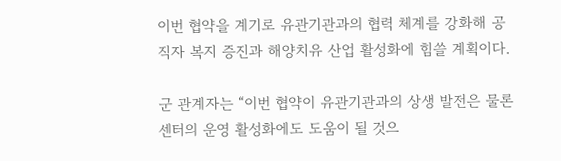이번 협약을 계기로 유관기관과의 협력 체계를 강화해 공직자 복지 증진과 해양치유 산업 활성화에 힘쓸 계획이다.

군 관계자는 “이번 협약이 유관기관과의 상생 발전은 물론 센터의 운영 활성화에도 도움이 될 것으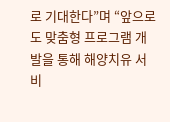로 기대한다”며 “앞으로도 맞춤형 프로그램 개발을 통해 해양치유 서비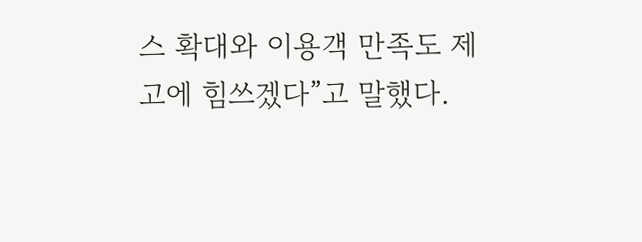스 확대와 이용객 만족도 제고에 힘쓰겠다”고 말했다.